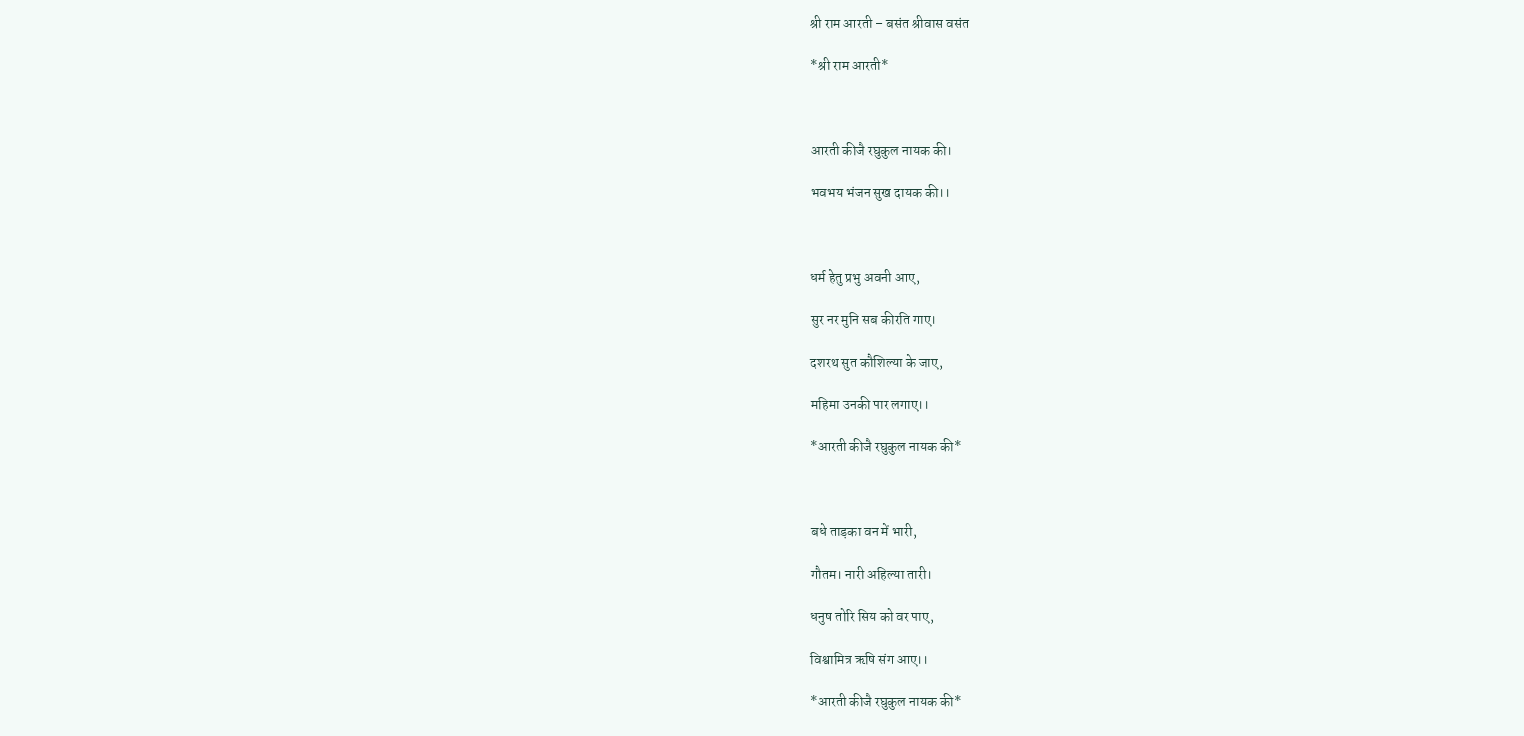श्री राम आरती – बसंत श्रीवास वसंत

*श्री राम आरती*



आरती कीजै रघुकुल नायक की।

भवभय भंजन सुख दायक की।।



धर्म हेतु प्रभु अवनी आए,

सुर नर मुनि सब कीरति गाए।

दशरथ सुत कौशिल्या के जाए,

महिमा उनकी पार लगाए।।

*आरती कीजै रघुकुल नायक की*



बधे ताड़का वन में भारी,

गौतम। नारी अहिल्या तारी।

धनुष तोरि सिय को वर पाए,

विश्वामित्र ऋषि संग आए।।

*आरती कीजै रघुकुल नायक की*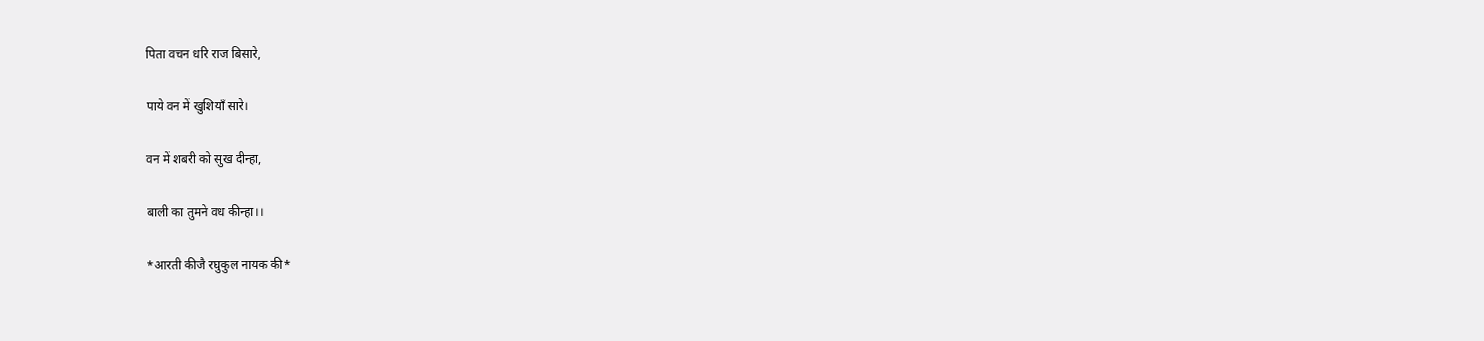पिता वचन धरि राज बिसारे,

पाये वन में खुशियॉं सारे।

वन में शबरी को सुख दीन्हा,

बाली का तुमने वध कीन्हा।।

*आरती कीजै रघुकुल नायक की*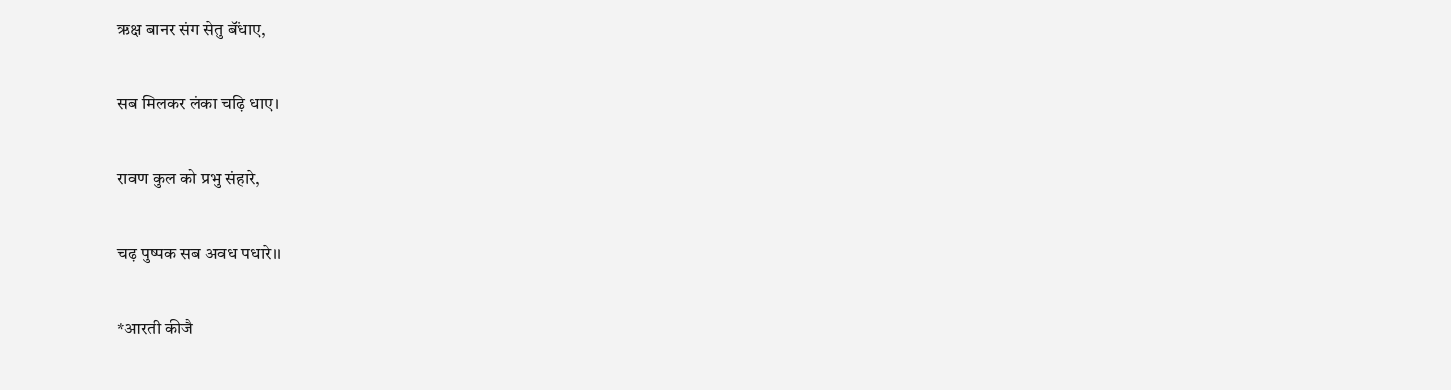ऋक्ष बानर संग सेतु बॅंधाए,

सब मिलकर लंका चढ़ि धाए।

रावण कुल को प्रभु संहारे,

चढ़ पुष्पक सब अवध पधारे।।

*आरती कीजै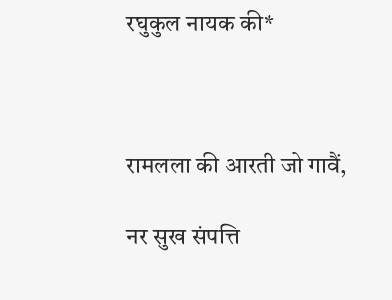रघुकुल नायक की*



रामलला की आरती जो गावैं,

नर सुख संपत्ति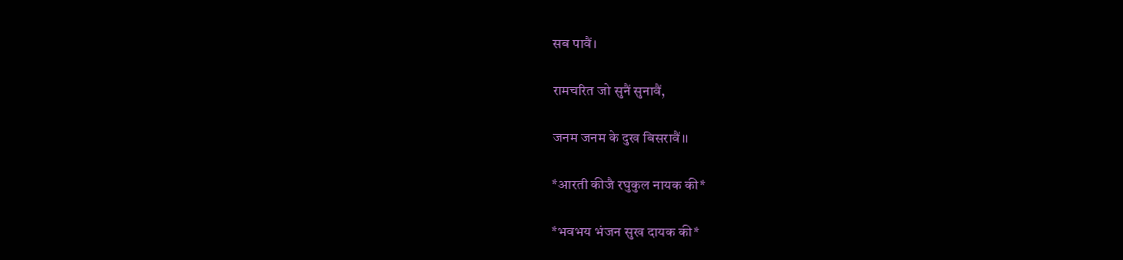सब पावैं।

रामचरित जो सुनैं सुनावैं,

जनम जनम के दुख बिसरावैं।।

*आरती कीजै रघुकुल नायक की*

*भवभय भंजन सुख दायक की*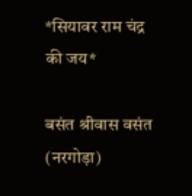*सियावर राम चंद्र की जय*

बसंत श्रीवास वसंत (नरगोड़ा)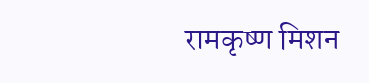रामकृष्ण मिशन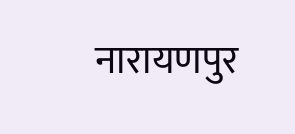नारायणपुर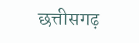छत्तीसगढ़